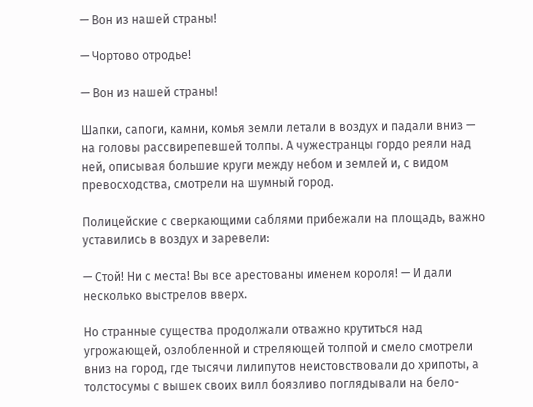— Вон из нашей страны!

— Чортово отродье!

— Вон из нашей страны!

Шапки, сапоги, камни, комья земли летали в воздух и падали вниз — на головы рассвирепевшей толпы. А чужестранцы гордо реяли над ней, описывая большие круги между небом и землей и, с видом превосходства, смотрели на шумный город.

Полицейские с сверкающими саблями прибежали на площадь, важно уставились в воздух и заревели:

— Стой! Ни с места! Вы все арестованы именем короля! — И дали несколько выстрелов вверх.

Но странные существа продолжали отважно крутиться над угрожающей, озлобленной и стреляющей толпой и смело смотрели вниз на город, где тысячи лилипутов неистовствовали до хрипоты, а толстосумы с вышек своих вилл боязливо поглядывали на бело-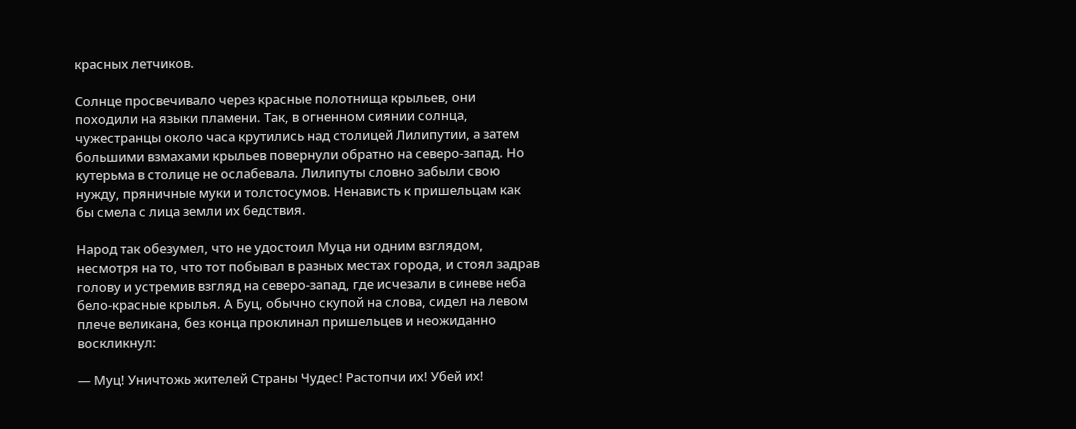красных летчиков.

Солнце просвечивало через красные полотнища крыльев, они походили на языки пламени. Так, в огненном сиянии солнца, чужестранцы около часа крутились над столицей Лилипутии, а затем большими взмахами крыльев повернули обратно на северо-запад. Но кутерьма в столице не ослабевала. Лилипуты словно забыли свою нужду, пряничные муки и толстосумов. Ненависть к пришельцам как бы смела с лица земли их бедствия.

Народ так обезумел, что не удостоил Муца ни одним взглядом, несмотря на то, что тот побывал в разных местах города, и стоял задрав голову и устремив взгляд на северо-запад, где исчезали в синеве неба бело-красные крылья. А Буц, обычно скупой на слова, сидел на левом плече великана, без конца проклинал пришельцев и неожиданно воскликнул:

— Муц! Уничтожь жителей Страны Чудес! Растопчи их! Убей их!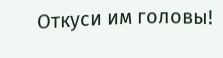Откуси им головы!